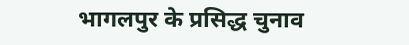भागलपुर के प्रसिद्ध चुनाव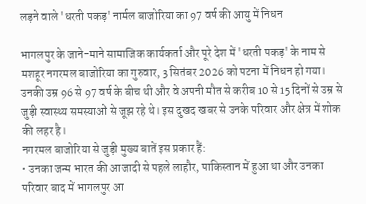लड़ने वाले 'धरती पकड़' नार्मल बाजोरिया का 97 वर्ष की आयु में निधन

भागलपुर के जाने-माने सामाजिक कार्यकर्ता और पूरे देश में 'धरती पकड़' के नाम से मशहूर नगरमल बाजोरिया का गुरुवार, 3 सितंबर 2026 को पटना में निधन हो गया। उनकी उम्र 96 से 97 वर्ष के बीच थी और वे अपनी मौत से करीब 10 से 15 दिनों से उम्र से जुड़ी स्वास्थ्य समस्याओं से जूझ रहे थे। इस दुखद खबर से उनके परिवार और क्षेत्र में शोक की लहर है।
नगरमल बाजोरिया से जुड़ी मुख्य बातें इस प्रकार हैं:
• उनका जन्म भारत की आजादी से पहले लाहौर, पाकिस्तान में हुआ था और उनका परिवार बाद में भागलपुर आ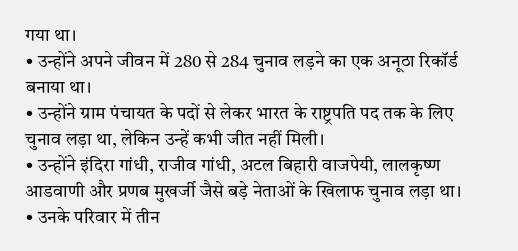गया था।
• उन्होंने अपने जीवन में 280 से 284 चुनाव लड़ने का एक अनूठा रिकॉर्ड बनाया था।
• उन्होंने ग्राम पंचायत के पदों से लेकर भारत के राष्ट्रपति पद तक के लिए चुनाव लड़ा था, लेकिन उन्हें कभी जीत नहीं मिली।
• उन्होंने इंदिरा गांधी, राजीव गांधी, अटल बिहारी वाजपेयी, लालकृष्ण आडवाणी और प्रणब मुखर्जी जैसे बड़े नेताओं के खिलाफ चुनाव लड़ा था।
• उनके परिवार में तीन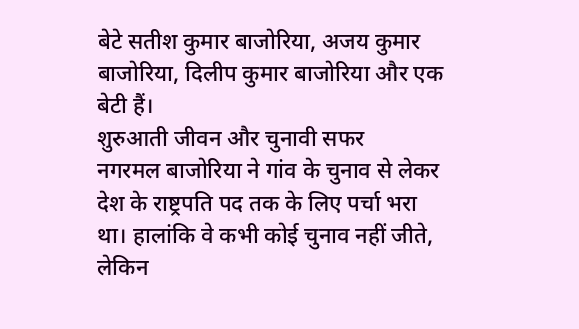बेटे सतीश कुमार बाजोरिया, अजय कुमार बाजोरिया, दिलीप कुमार बाजोरिया और एक बेटी हैं।
शुरुआती जीवन और चुनावी सफर
नगरमल बाजोरिया ने गांव के चुनाव से लेकर देश के राष्ट्रपति पद तक के लिए पर्चा भरा था। हालांकि वे कभी कोई चुनाव नहीं जीते, लेकिन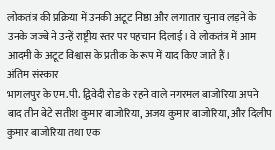लोकतंत्र की प्रक्रिया में उनकी अटूट निष्ठा और लगातार चुनाव लड़ने के उनके जज्बे ने उन्हें राष्ट्रीय स्तर पर पहचान दिलाई। वे लोकतंत्र में आम आदमी के अटूट विश्वास के प्रतीक के रूप में याद किए जाते हैं।
अंतिम संस्कार
भागलपुर के एम.पी. द्विवेदी रोड के रहने वाले नगरमल बाजोरिया अपने बाद तीन बेटे सतीश कुमार बाजोरिया, अजय कुमार बाजोरिया, और दिलीप कुमार बाजोरिया तथा एक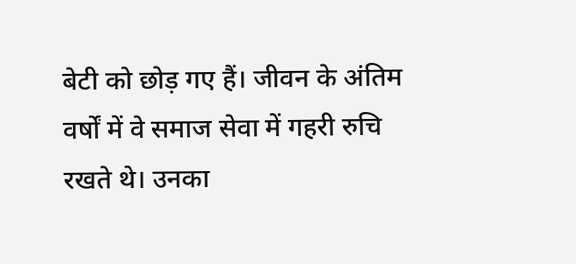बेटी को छोड़ गए हैं। जीवन के अंतिम वर्षों में वे समाज सेवा में गहरी रुचि रखते थे। उनका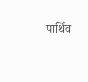पार्थिव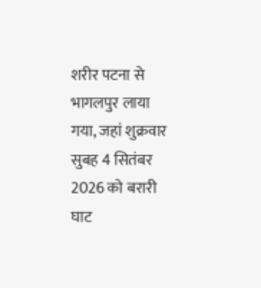शरीर पटना से भागलपुर लाया गया, जहां शुक्रवार सुबह 4 सितंबर 2026 को बरारी घाट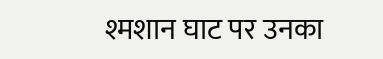श्मशान घाट पर उनका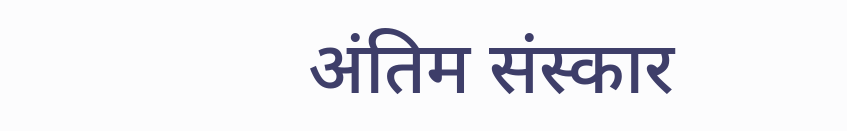अंतिम संस्कार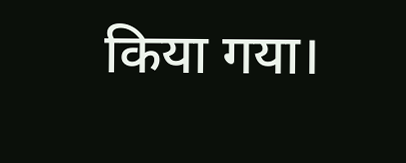किया गया।